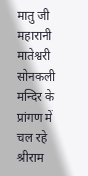मातु जी महारानी मातेश्वरी सोनकली मन्दिर के प्रांगण में चल रहे श्रीराम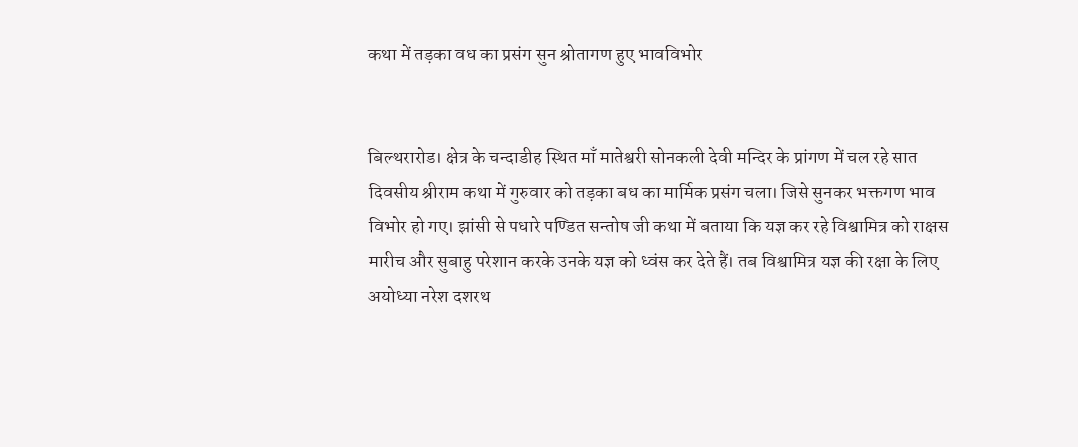कथा में तड़का वध का प्रसंग सुन श्रोतागण हुए भावविभोर


बिल्थरारोड। क्षेत्र के चन्दाडीह स्थित माँ मातेश्वरी सोनकली देवी मन्दिर के प्रांगण में चल रहे सात दिवसीय श्रीराम कथा में गुरुवार को तड़का बध का मार्मिक प्रसंग चला। जिसे सुनकर भक्तगण भाव विभोर हो गए। झांसी से पधारे पण्डित सन्तोष जी कथा में बताया कि यज्ञ कर रहे विश्वामित्र को राक्षस मारीच और सुबाहु परेशान करके उनके यज्ञ को ध्वंस कर देते हैं। तब विश्वामित्र यज्ञ की रक्षा के लिए अयोध्या नरेश दशरथ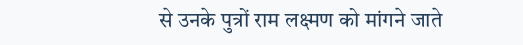से उनके पुत्रों राम लक्ष्मण को मांगने जाते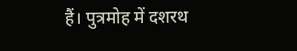हैं। पुत्रमोह में दशरथ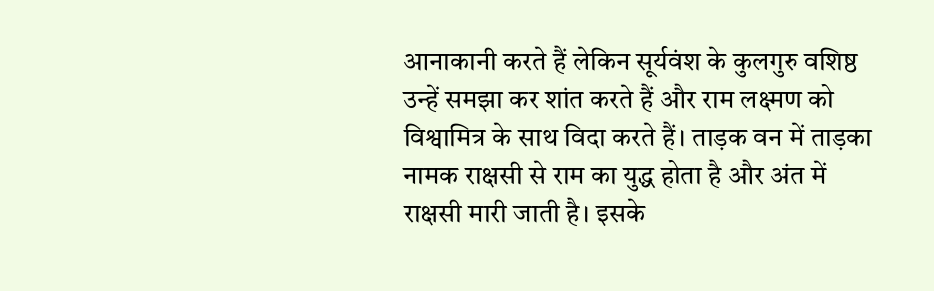आनाकानी करते हैं लेकिन सूर्यवंश के कुलगुरु वशिष्ठ उन्हें समझा कर शांत करते हैं और राम लक्ष्मण को विश्वामित्र के साथ विदा करते हैं। ताड़क वन में ताड़का नामक राक्षसी से राम का युद्ध होता है और अंत में राक्षसी मारी जाती है। इसके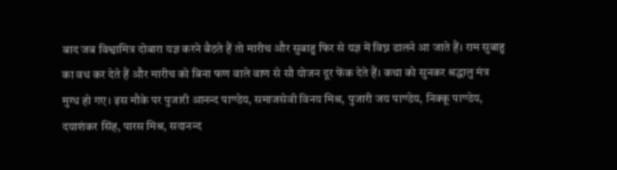बाद जब विश्वामित्र दोबारा यज्ञ करने बैठते हैं तो मारीच और सुबाहु फिर से यज्ञ में विघ्न डालने आ जाते हैं। राम सुबाहु का वध कर देते हैं और मारीच को बिना फण वाले वाण से सौ योजन दूर फेंक देते हैं। कथा को सुनकर श्रद्धालु मंत्र मुग्ध हो गए। इस मौके पर पुजारी आनन्द पाण्डेय, समाजसेवी विनय मिश्र, पुजारी जय पाण्डेय, निक्कू पाण्डेय, दयाशंकर सिंह, पारस मिश्र, सदानन्द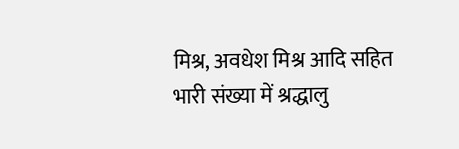मिश्र, अवधेश मिश्र आदि सहित भारी संख्या में श्रद्धालु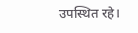उपस्थित रहे।